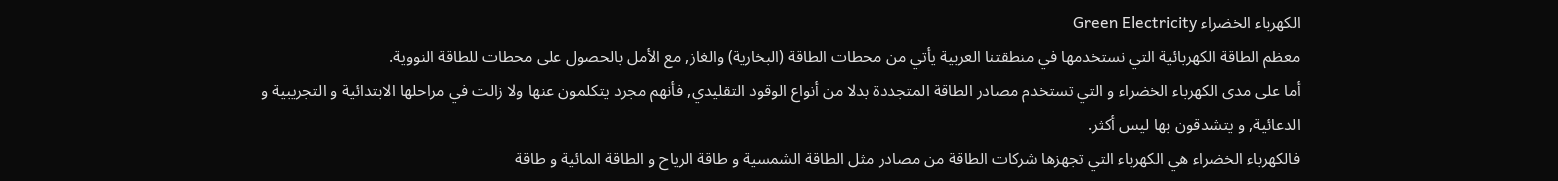الكهرباء الخضراء Green Electricity
معظم الطاقة الكهربائية التي نستخدمها في منطقتنا العربية يأتي من محطات الطاقة (البخارية) والغاز, مع الأمل بالحصول على محطات للطاقة النووية.
أما على مدى الكهرباء الخضراء و التي تستخدم مصادر الطاقة المتجددة بدلا من أنواع الوقود التقليدي, فأنهم مجرد يتكلمون عنها ولا زالت في مراحلها الابتدائية و التجريبية و الدعائية, و يتشدقون بها ليس أكثر.
فالكهرباء الخضراء هي الكهرباء التي تجهزها شركات الطاقة من مصادر مثل الطاقة الشمسية و طاقة الرياح و الطاقة المائية و طاقة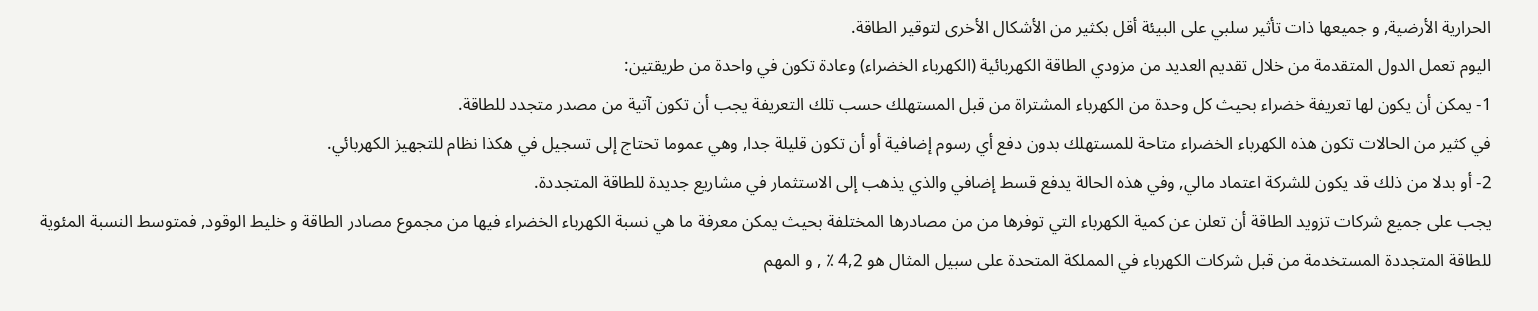الحرارية الأرضية, و جميعها ذات تأثير سلبي على البيئة أقل بكثير من الأشكال الأخرى لتوقير الطاقة.
اليوم تعمل الدول المتقدمة من خلال تقديم العديد من مزودي الطاقة الكهربائية (الكهرباء الخضراء) وعادة تكون في واحدة من طريقتين:
1- يمكن أن يكون لها تعريفة خضراء بحيث كل وحدة من الكهرباء المشتراة من قبل المستهلك حسب تلك التعريفة يجب أن تكون آتية من مصدر متجدد للطاقة.
في كثير من الحالات تكون هذه الكهرباء الخضراء متاحة للمستهلك بدون دفع أي رسوم إضافية أو أن تكون قليلة جدا, وهي عموما تحتاج إلى تسجيل في هكذا نظام للتجهيز الكهربائي.
2- أو بدلا من ذلك قد يكون للشركة اعتماد مالي, وفي هذه الحالة يدفع قسط إضافي والذي يذهب إلى الاستثمار في مشاريع جديدة للطاقة المتجددة.
يجب على جميع شركات تزويد الطاقة أن تعلن عن كمية الكهرباء التي توفرها من من مصادرها المختلفة بحيث يمكن معرفة ما هي نسبة الكهرباء الخضراء فيها من مجموع مصادر الطاقة و خليط الوقود, فمتوسط النسبة المئوية للطاقة المتجددة المستخدمة من قبل شركات الكهرباء في المملكة المتحدة على سبيل المثال هو 4,2 ٪ , و المهم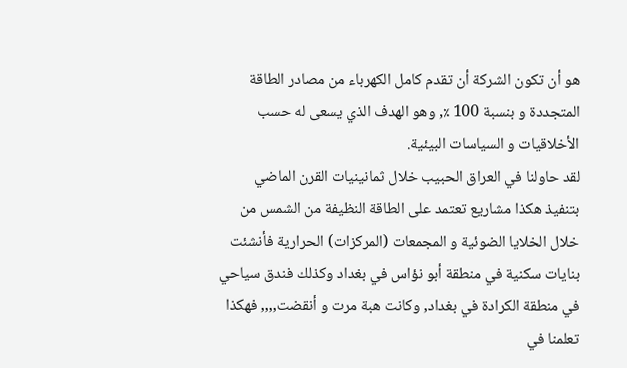هو أن تكون الشركة أن تقدم كامل الكهرباء من مصادر الطاقة المتجددة و بنسبة 100 ٪, وهو الهدف الذي يسعى له حسب الأخلاقيات و السياسات البيئية.
لقد حاولنا في العراق الحبيب خلال ثمانينيات القرن الماضي بتنفيذ هكذا مشاريع تعتمد على الطاقة النظيفة من الشمس من خلال الخلايا الضوئية و المجمعات (المركزات) الحرارية فأنشئت بنايات سكنية في منطقة أبو نؤاس في بغداد وكذلك فندق سياحي في منطقة الكرادة في بغداد, وكانت هبة مرت و أنقضت,,,, فهكذا تعلمنا في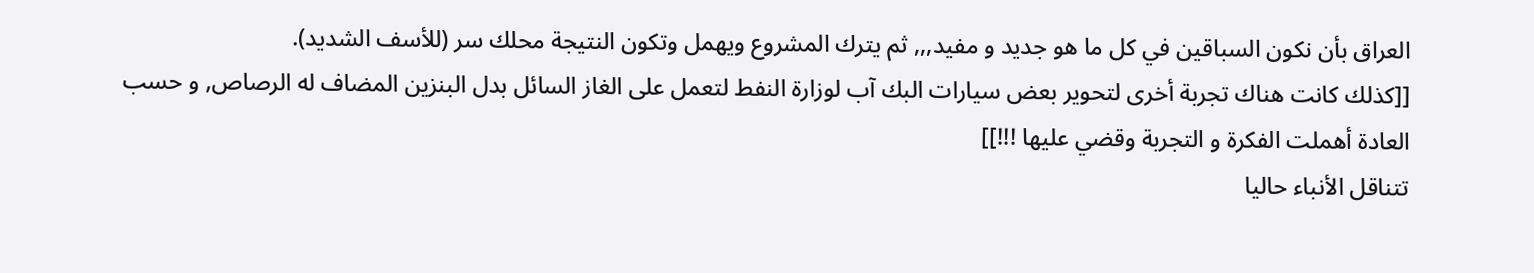العراق بأن نكون السباقين في كل ما هو جديد و مفيد,,, ثم يترك المشروع ويهمل وتكون النتيجة محلك سر (للأسف الشديد).
[[كذلك كانت هناك تجربة أخرى لتحوير بعض سيارات البك آب لوزارة النفط لتعمل على الغاز السائل بدل البنزين المضاف له الرصاص, و حسب العادة أهملت الفكرة و التجربة وقضي عليها !!!]]
تتناقل الأنباء حاليا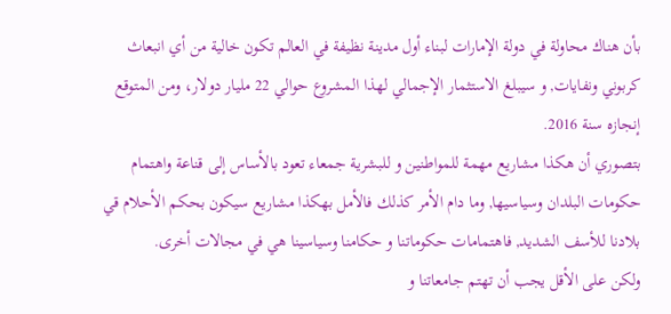بأن هناك محاولة في دولة الإمارات لبناء أول مدينة نظيفة في العالم تكون خالية من أي انبعاث كربوني ونفايات, و سيبلغ الاستثمار الإجمالي لهذا المشروع حوالي 22 مليار دولار، ومن المتوقع إنجازه سنة 2016.
بتصوري أن هكذا مشاريع مهمة للمواطنين و للبشرية جمعاء تعود بالأساس إلى قناعة واهتمام حكومات البلدان وسياسيها, وما دام الأمر كذلك فالأمل بهكذا مشاريع سيكون بحكم الأحلام قي بلادنا للأسف الشديد, فاهتمامات حكوماتنا و حكامنا وسياسينا هي في مجالات أخرى.
ولكن على الأقل يجب أن تهتم جامعاتنا و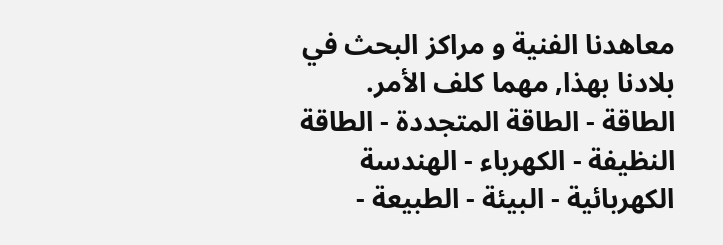معاهدنا الفنية و مراكز البحث في بلادنا بهذا, مهما كلف الأمر.
الطاقة - الطاقة المتجددة - الطاقة النظيفة - الكهرباء - الهندسة الكهربائية - البيئة - الطبيعة -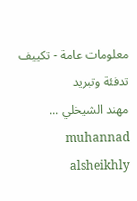معلومات عامة - تكييف تدفئة وتبريد
مهند الشيخلي ... muhannad alsheikhly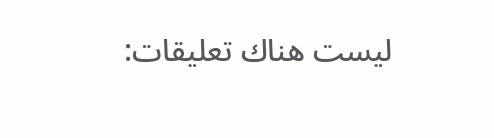ليست هناك تعليقات: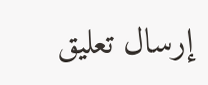إرسال تعليق